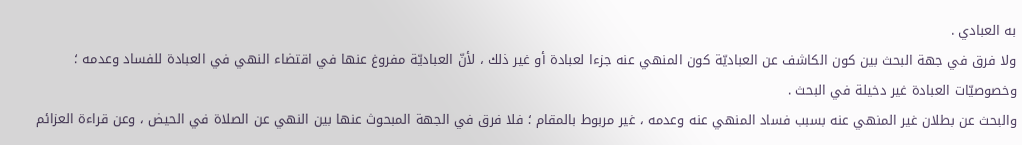به العبادي .
ولا فرق في جهة البحث بين كون الكاشف عن العباديّة كون المنهي عنه جزءا لعبادة أو غير ذلك ، لأنّ العباديّة مفروغ عنها في اقتضاء النهي في العبادة للفساد وعدمه ؛ وخصوصيّات العبادة غير دخيلة في البحث .
والبحث عن بطلان غير المنهي عنه بسبب فساد المنهي عنه وعدمه ، غير مربوط بالمقام ؛ فلا فرق في الجهة المبحوث عنها بين النهي عن الصلاة في الحيض ، وعن قراءة العزائم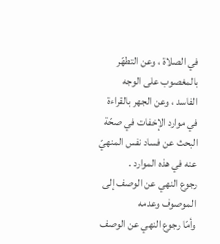في الصلاة ، وعن التطهّر بالمغصوب على الوجه الفاسد ، وعن الجهر بالقراءة في موارد الإخفات في صحّة البحث عن فساد نفس المنهيّ عنه في هذه الموارد .
رجوع النهي عن الوصف إلى الموصوف وعدمه
وأمّا رجوع النهي عن الوصف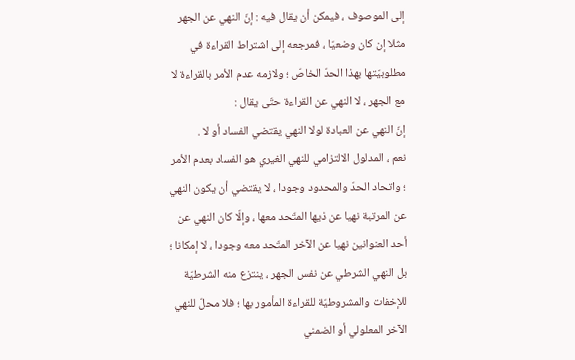إلى الموصوف ، فيمكن أن يقال فيه : إنّ النهي عن الجهر مثلا إن كان وضعيّا ، فمرجعه إلى اشتراط القراءة في مطلوبيّتها بهذا الحدّ الخاصّ ؛ ولازمه عدم الأمر بالقراءة لا مع الجهر ، لا النهي عن القراءة حتّى يقال :
إنّ النهي عن العبادة لولا النهي يقتضي الفساد أو لا .
نعم ، المدلول الالتزامي للنهي الغيري هو الفساد بعدم الأمر ؛ واتحاد الحدّ والمحدود وجودا ، لا يقتضي أن يكون النهي عن المرتبة نهيا عن ذيها المتّحد معها ، وإلّا كان النهي عن أحد العنوانين نهيا عن الآخر المتّحد معه وجودا ، لا إمكانا ؛ بل النهي الشرطي عن نفس الجهر ، ينتزع منه الشرطيّة للإخفات والمشروطيّة للقراءة المأمور بها ؛ فلا محلّ للنهي الآخر المعلولي أو الضمني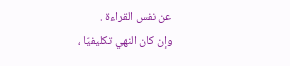عن نفس القراءة .
وإن كان النهي تكليفيّا ،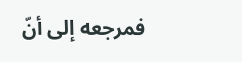فمرجعه إلى أنّ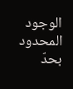الوجود المحدود بحدّ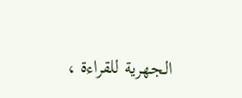الجهرية للقراءة ،